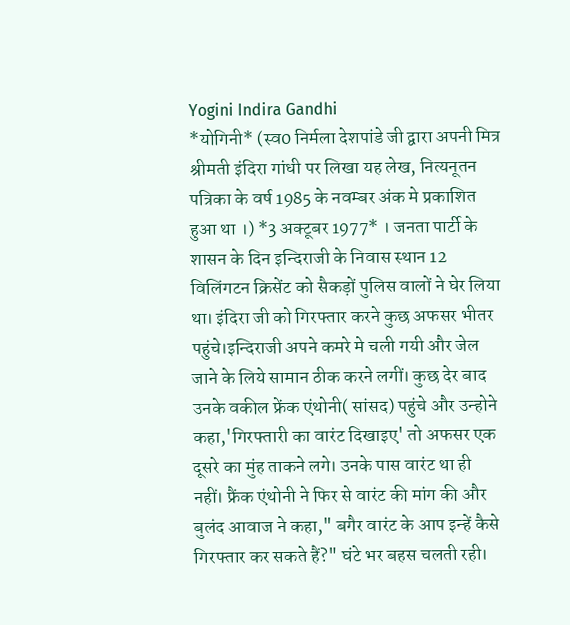Yogini Indira Gandhi
*योगिनी* (स्व0 निर्मला देशपांडे जी द्वारा अपनी मित्र श्रीमती इंदिरा गांधी पर लिखा यह लेख, नित्यनूतन पत्रिका के वर्ष 1985 के नवम्बर अंक मे प्रकाशित हुआ था ।) *3 अक्टूबर 1977* । जनता पार्टी के शासन के दिन इन्दिराजी के निवास स्थान 12 विलिंगटन क्रिसेंट को सैकड़ों पुलिस वालों ने घेर लिया था। इंदिरा जी को गिरफ्तार करने कुछ अफसर भीतर पहुंचे।इन्दिराजी अपने कमरे मे चली गयी और जेल जाने के लिये सामान ठीक करने लगीं। कुछ देर बाद उनके वकील फ्रेंक एंथोनी( सांसद) पहुंचे और उन्होने कहा,'गिरफ्तारी का वारंट दिखाइए' तो अफसर एक दूसरे का मुंह ताकने लगे। उनके पास वारंट था ही नहीं। फ्रैंक एंथोनी ने फिर से वारंट की मांग की और बुलंद आवाज ने कहा," बगैर वारंट के आप इन्हें कैसे गिरफ्तार कर सकते हैं?" घंटे भर बहस चलती रही।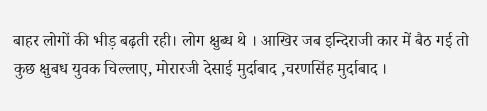बाहर लोगों की भीड़ बढ़ती रही। लोग क्षुब्ध थे । आखिर जब इन्दिराजी कार में बैठ गई तो कुछ क्षुबध युवक चिल्लाए, मोरारजी देसाई मुर्दाबाद ,चरणसिंह मुर्दाबाद ।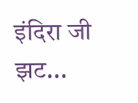इंदिरा जी झट...